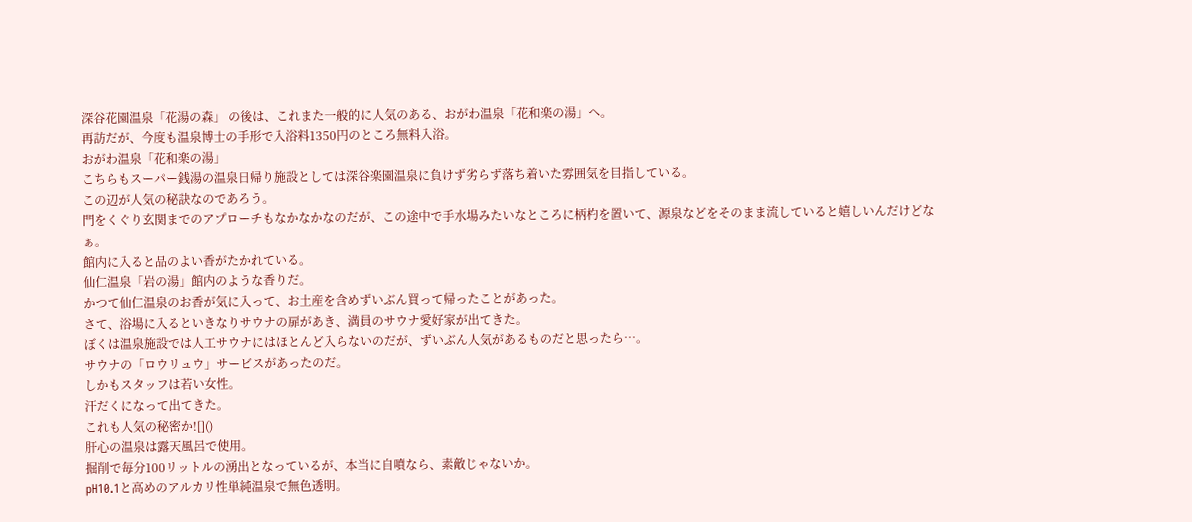深谷花園温泉「花湯の森」 の後は、これまた一般的に人気のある、おがわ温泉「花和楽の湯」へ。
再訪だが、今度も温泉博士の手形で入浴料1350円のところ無料入浴。
おがわ温泉「花和楽の湯」
こちらもスーパー銭湯の温泉日帰り施設としては深谷楽園温泉に負けず劣らず落ち着いた雰囲気を目指している。
この辺が人気の秘訣なのであろう。
門をくぐり玄関までのアプローチもなかなかなのだが、この途中で手水場みたいなところに柄杓を置いて、源泉などをそのまま流していると嬉しいんだけどなぁ。
館内に入ると品のよい香がたかれている。
仙仁温泉「岩の湯」館内のような香りだ。
かつて仙仁温泉のお香が気に入って、お土産を含めずいぶん買って帰ったことがあった。
さて、浴場に入るといきなりサウナの扉があき、満員のサウナ愛好家が出てきた。
ぼくは温泉施設では人工サウナにはほとんど入らないのだが、ずいぶん人気があるものだと思ったら…。
サウナの「ロウリュウ」サービスがあったのだ。
しかもスタッフは若い女性。
汗だくになって出てきた。
これも人気の秘密か![]()
肝心の温泉は露天風呂で使用。
掘削で毎分100リットルの湧出となっているが、本当に自噴なら、素敵じゃないか。
pH10.1と高めのアルカリ性単純温泉で無色透明。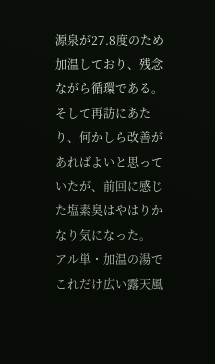源泉が27.8度のため加温しており、残念ながら循環である。
そして再訪にあたり、何かしら改善があればよいと思っていたが、前回に感じた塩素臭はやはりかなり気になった。
アル単・加温の湯でこれだけ広い露天風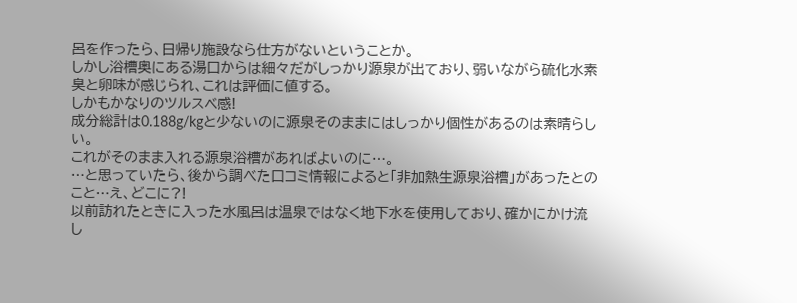呂を作ったら、日帰り施設なら仕方がないということか。
しかし浴槽奥にある湯口からは細々だがしっかり源泉が出ており、弱いながら硫化水素臭と卵味が感じられ、これは評価に値する。
しかもかなりのツルスベ感!
成分総計は0.188g/kgと少ないのに源泉そのままにはしっかり個性があるのは素晴らしい。
これがそのまま入れる源泉浴槽があればよいのに…。
…と思っていたら、後から調べた口コミ情報によると「非加熱生源泉浴槽」があったとのこと…え、どこに?!
以前訪れたときに入った水風呂は温泉ではなく地下水を使用しており、確かにかけ流し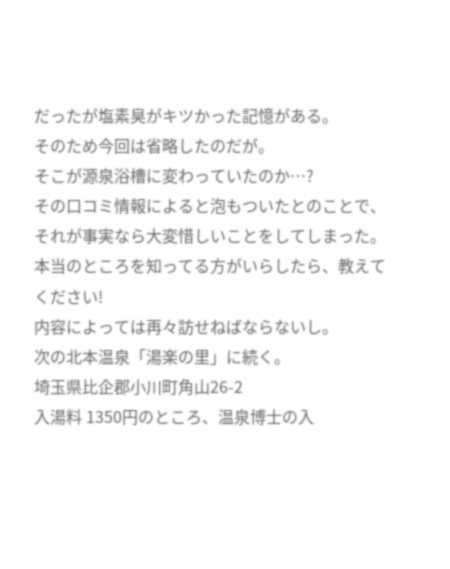だったが塩素臭がキツかった記憶がある。
そのため今回は省略したのだが。
そこが源泉浴槽に変わっていたのか…?
その口コミ情報によると泡もついたとのことで、それが事実なら大変惜しいことをしてしまった。
本当のところを知ってる方がいらしたら、教えてください!
内容によっては再々訪せねばならないし。
次の北本温泉「湯楽の里」に続く。
埼玉県比企郡小川町角山26-2
入湯料 1350円のところ、温泉博士の入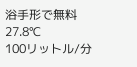浴手形で無料
27.8℃
100リットル/分